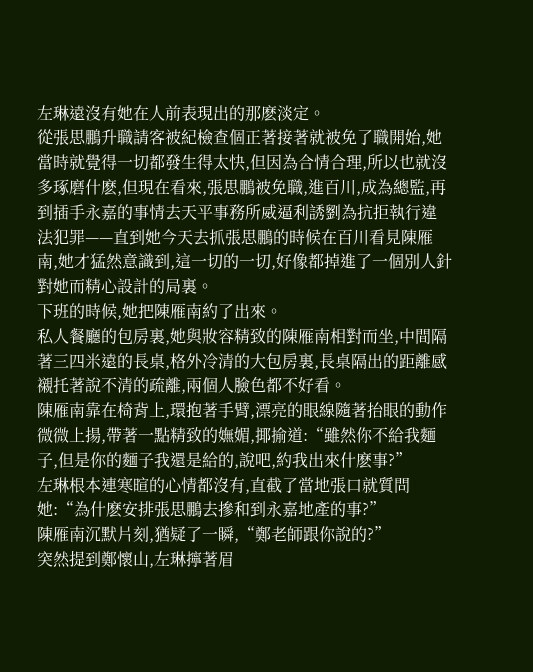左琳遠沒有她在人前表現出的那麽淡定。
從張思鵬升職請客被紀檢查個正著接著就被免了職開始,她當時就覺得一切都發生得太快,但因為合情合理,所以也就沒多琢磨什麽,但現在看來,張思鵬被免職,進百川,成為總監,再到插手永嘉的事情去天平事務所威逼利誘劉為抗拒執行違法犯罪——直到她今天去抓張思鵬的時候在百川看見陳雁南,她才猛然意識到,這一切的一切,好像都掉進了一個別人針對她而精心設計的局裏。
下班的時候,她把陳雁南約了出來。
私人餐廳的包房裏,她與妝容精致的陳雁南相對而坐,中間隔著三四米遠的長桌,格外冷清的大包房裏,長桌隔出的距離感襯托著說不清的疏離,兩個人臉色都不好看。
陳雁南靠在椅背上,環抱著手臂,漂亮的眼線隨著抬眼的動作微微上揚,帶著一點精致的嫵媚,揶揄道:“雖然你不給我麵子,但是你的麵子我還是給的,說吧,約我出來什麽事?”
左琳根本連寒暄的心情都沒有,直截了當地張口就質問她:“為什麽安排張思鵬去摻和到永嘉地產的事?”
陳雁南沉默片刻,猶疑了一瞬,“鄭老師跟你說的?”
突然提到鄭懷山,左琳擰著眉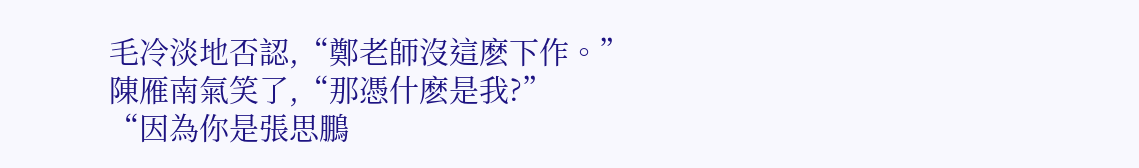毛冷淡地否認,“鄭老師沒這麽下作。”
陳雁南氣笑了,“那憑什麽是我?”
“因為你是張思鵬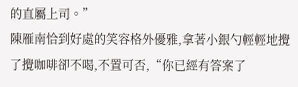的直屬上司。”
陳雁南恰到好處的笑容格外優雅,拿著小銀勺輕輕地攪了攪咖啡卻不喝,不置可否,“你已經有答案了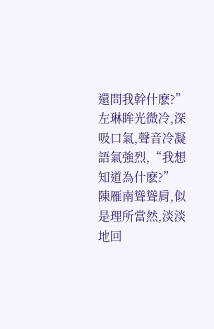還問我幹什麽?”
左琳眸光微冷,深吸口氣,聲音冷凝語氣強烈,“我想知道為什麽?”
陳雁南聳聳肩,似是理所當然,淡淡地回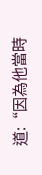道:“因為他當時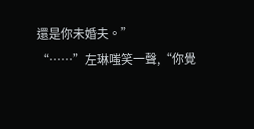還是你未婚夫。”
“……”左琳嗤笑一聲,“你覺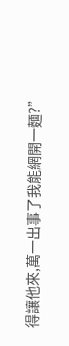得讓他來,萬一出事了我能網開一麵?”